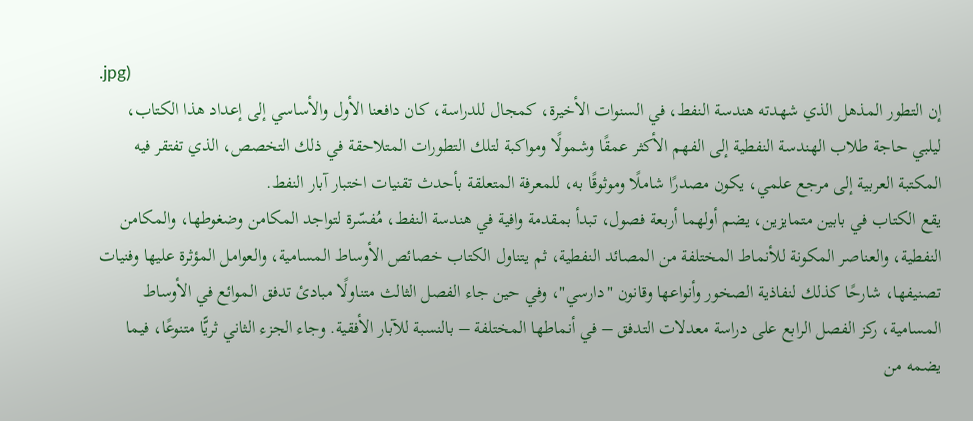.jpg)
إن التطور المذهل الذي شهدته هندسة النفط، في السنوات الأخيرة، كمجال للدراسة، كان دافعنا الأول والأساسي إلى إعداد هذا الكتاب، ليلبي حاجة طلاب الهندسة النفطية إلى الفهم الأكثر عمقًا وشمولًا ومواكبة لتلك التطورات المتلاحقة في ذلك التخصص، الذي تفتقر فيه المكتبة العربية إلى مرجع علمي، يكون مصدرًا شاملًا وموثوقًا به، للمعرفة المتعلقة بأحدث تقنيات اختبار آبار النفط.
يقع الكتاب في بابين متمايزين، يضم أولهما أربعة فصول، تبدأ بمقدمة وافية في هندسة النفط، مُفسّرة لتواجد المكامن وضغوطها، والمكامن النفطية، والعناصر المكونة للأنماط المختلفة من المصائد النفطية، ثم يتناول الكتاب خصائص الأوساط المسامية، والعوامل المؤثرة عليها وفنيات تصنيفها، شارحًا كذلك لنفاذية الصخور وأنواعها وقانون "دارسي"، وفي حين جاء الفصل الثالث متناولًا مبادئ تدفق الموائع في الأوساط المسامية، ركز الفصل الرابع على دراسة معدلات التدفق – في أنماطها المختلفة – بالنسبة للآبار الأفقية. وجاء الجزء الثاني ثريًّا متنوعًا، فيما يضمه من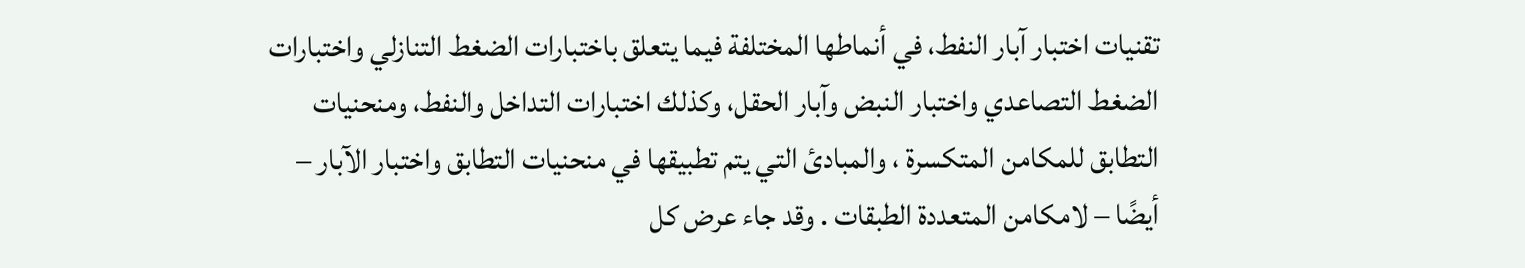تقنيات اختبار آبار النفط، في أنماطها المختلفة فيما يتعلق باختبارات الضغط التنازلي واختبارات الضغط التصاعدي واختبار النبض وآبار الحقل، وكذلك اختبارات التداخل والنفط، ومنحنيات التطابق للمكامن المتكسرة ، والمبادئ التي يتم تطبيقها في منحنيات التطابق واختبار الآبار – أيضًا – لامكامن المتعددة الطبقات . وقد جاء عرض كل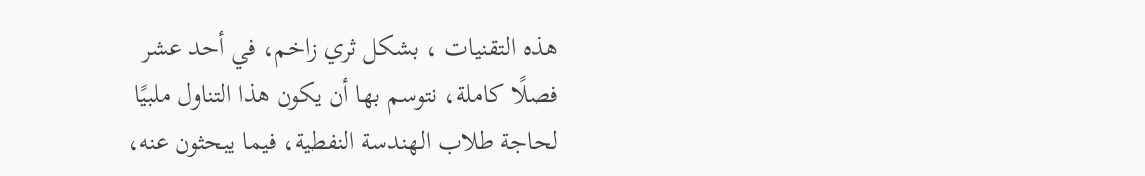هذه التقنيات ، بشكل ثري زاخم، في أحد عشر فصلًا كاملة، نتوسم بها أن يكون هذا التناول ملبيًا لحاجة طلاب الهندسة النفطية، فيما يبحثون عنه،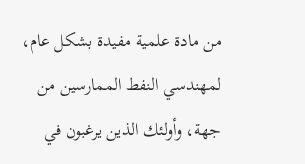من مادة علمية مفيدة بشكل عام، لمهندسي النفط الممارسين من جهة، وأولئك الذين يرغبون في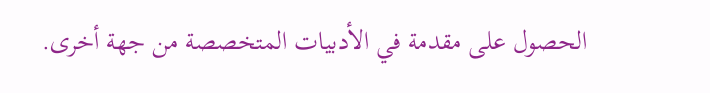الحصول على مقدمة في الأدبيات المتخصصة من جهة أخرى.